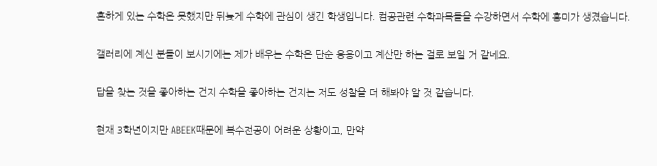흔하게 있는 수학은 못했지만 뒤늦게 수학에 관심이 생긴 학생입니다. 컴공관련 수학과목들을 수강하면서 수학에 흥미가 생겼습니다.

갤러리에 계신 분들이 보시기에는 제가 배우는 수학은 단순 응용이고 계산만 하는 걸로 보일 거 같네요.

답을 찾는 것을 좋아하는 건지 수학을 좋아하는 건지는 저도 성찰을 더 해봐야 알 것 같습니다.

현재 3학년이지만 ABEEK때문에 복수전공이 어려운 상황이고, 만약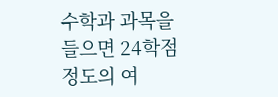수학과 과목을 들으면 24학점 정도의 여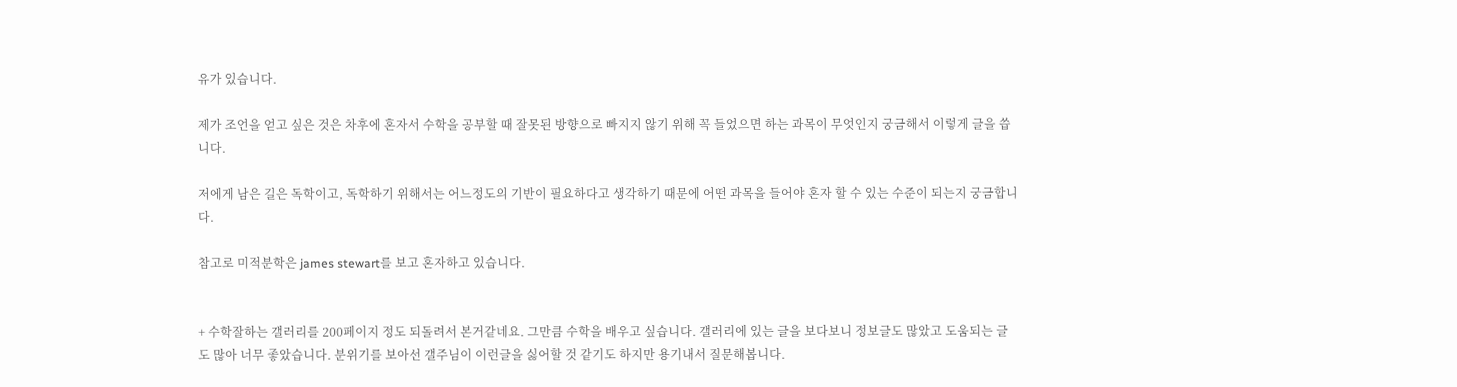유가 있습니다.

제가 조언을 얻고 싶은 것은 차후에 혼자서 수학을 공부할 때 잘못된 방향으로 빠지지 않기 위해 꼭 들었으면 하는 과목이 무엇인지 궁금해서 이렇게 글을 씁니다.

저에게 남은 길은 독학이고, 독학하기 위해서는 어느정도의 기반이 필요하다고 생각하기 때문에 어떤 과목을 들어야 혼자 할 수 있는 수준이 되는지 궁금합니다.

참고로 미적분학은 james stewart를 보고 혼자하고 있습니다.


+ 수학잘하는 갤러리를 200페이지 정도 되돌려서 본거같네요. 그만큼 수학을 배우고 싶습니다. 갤러리에 있는 글을 보다보니 정보글도 많았고 도움되는 글도 많아 너무 좋았습니다. 분위기를 보아선 갤주님이 이런글을 싫어할 것 같기도 하지만 용기내서 질문해봅니다.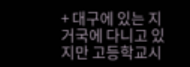+ 대구에 있는 지거국에 다니고 있지만 고등학교시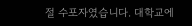절 수포자였습니다. 대학교에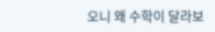오니 왜 수학이 달라보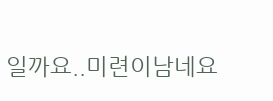일까요..미련이남네요